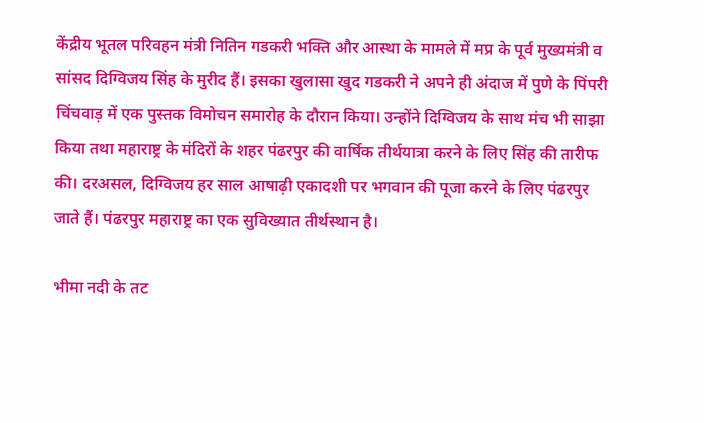केंद्रीय भूतल परिवहन मंत्री नितिन गडकरी भक्ति और आस्था के मामले में मप्र के पूर्व मुख्यमंत्री व सांसद दिग्विजय सिंह के मुरीद हैं। इसका खुलासा खुद गडकरी ने अपने ही अंदाज में पुणे के पिंपरी चिंचवाड़ में एक पुस्तक विमोचन समारोह के दौरान किया। उन्होंने दिग्विजय के साथ मंच भी साझा किया तथा महाराष्ट्र के मंदिरों के शहर पंढरपुर की वार्षिक तीर्थयात्रा करने के लिए सिंह की तारीफ की। दरअसल, दिग्विजय हर साल आषाढ़ी एकादशी पर भगवान की पूजा करने के लिए पंढरपुर जाते हैं। पंढरपुर महाराष्ट्र का एक सुविख्यात तीर्थस्थान है।

भीमा नदी के तट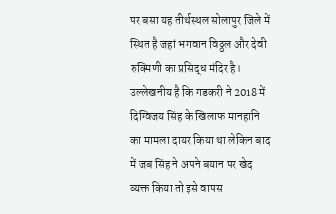पर बसा यह तीर्थस्थल सोलापुर जिले में स्थित है जहां भगवान विठ्ठल और देवी रुक्मिणी का प्रसिद्ध मंदिर है। उल्लेखनीय है कि गडकरी ने 2018 में दिग्विजय सिंह के खिलाफ मानहानि का मामला दायर किया था लेकिन बाद में जब सिंह ने अपने बयान पर खेद व्यक्त किया तो इसे वापस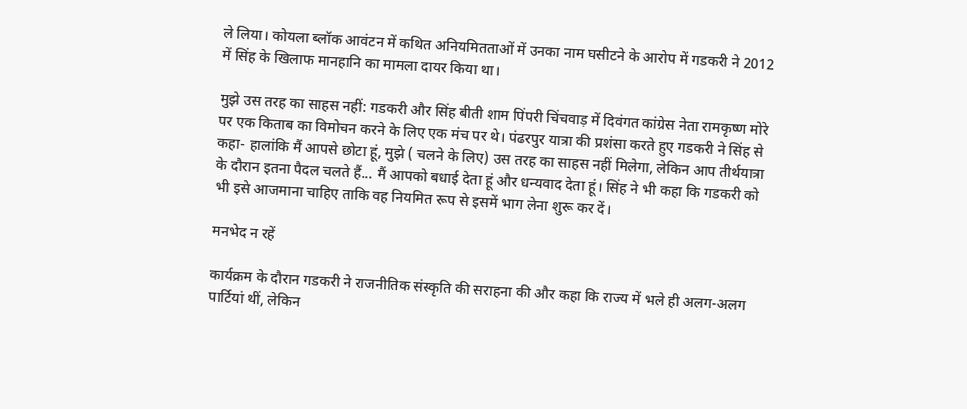ले लिया। कोयला ब्लॉक आवंटन में कथित अनियमितताओं में उनका नाम घसीटने के आरोप में गडकरी ने 2012 में सिंह के खिलाफ मानहानि का मामला दायर किया था।

मुझे उस तरह का साहस नहीं: गडकरी और सिंह बीती शाम पिंपरी चिंचवाड़ में दिवंगत कांग्रेस नेता रामकृष्ण मोरे पर एक किताब का विमोचन करने के लिए एक मंच पर थे। पंढरपुर यात्रा की प्रशंसा करते हुए गडकरी ने सिंह से कहा- हालांकि मैं आपसे छोटा हूं, मुझे ( चलने के लिए) उस तरह का साहस नहीं मिलेगा, लेकिन आप तीर्थयात्रा के दौरान इतना पैदल चलते हैं... मैं आपको बधाई देता हूं और धन्यवाद देता हूं। सिंह ने भी कहा कि गडकरी को भी इसे आजमाना चाहिए ताकि वह नियमित रूप से इसमें भाग लेना शुरू कर दें।

मनभेद न रहें

कार्यक्रम के दौरान गडकरी ने राजनीतिक संस्कृति की सराहना की और कहा कि राज्य में भले ही अलग-अलग पार्टियां थीं, लेकिन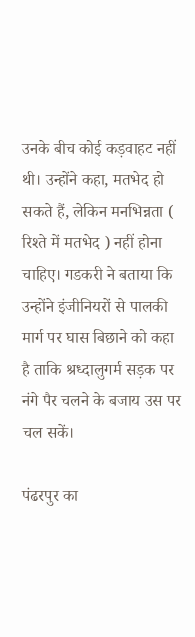उनके बीच कोई कड़वाहट नहीं थी। उन्होंने कहा, मतभेद हो सकते हैं, लेकिन मनभिन्नता ( रिश्ते में मतभेद ) नहीं होना चाहिए। गडकरी ने बताया कि उन्होंने इंजीनियरों से पालकी मार्ग पर घास बिछाने को कहा है ताकि श्रध्दालुगर्म सड़क पर नंगे पैर चलने के बजाय उस पर चल सकें।

पंढरपुर का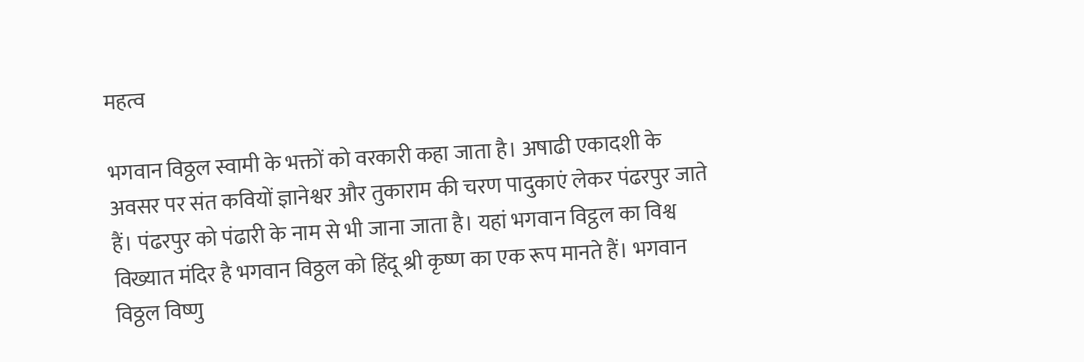महत्व

भगवान विठ्ठल स्वामी के भक्तों को वरकारी कहा जाता है। अषाढी एकादशी के अवसर पर संत कवियों ज्ञानेश्वर और तुकाराम की चरण पादुकाएं लेकर पंढरपुर जाते हैं। पंढरपुर को पंढारी के नाम से भी जाना जाता है। यहां भगवान विट्ठल का विश्व विख्यात मंदिर है भगवान विठ्ठल को हिंदू श्री कृष्ण का एक रूप मानते हैं। भगवान विठ्ठल विष्णु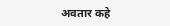अवतार कहे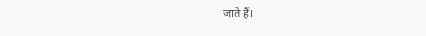जाते हैं।